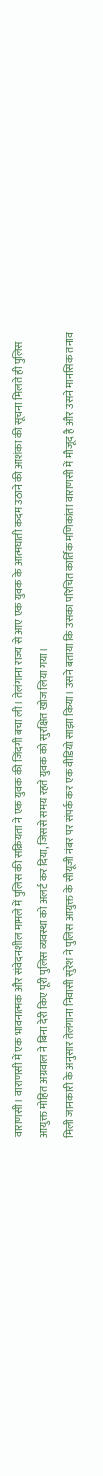वाराणसी। वाराणसी में एक भावनात्मक और संवेदनशील मामले में पुलिस की सक्रियता ने एक युवक की जिंदगी बचा ली। तेलंगाना राज्य से आए एक युवक के आत्मघाती कदम उठाने की आशंका की सूचना मिलते ही पुलिस आयुक्त मोहित अग्रवाल ने बिना देरी किए पूरी पुलिस व्यवस्था को अलर्ट कर दिया, जिससे समय रहते युवक को सुरक्षित खोज लिया गया।
मिली जानकारी के अनुसार तेलंगाना निवासी सुरेश ने पुलिस आयुक्त के सीयूजी नंबर पर संपर्क कर एक वीडियो साझा किया। उसने बताया कि उसका परिचित कार्तिक मणिकांता वाराणसी में मौजूद है और उसने मानसिक तनाव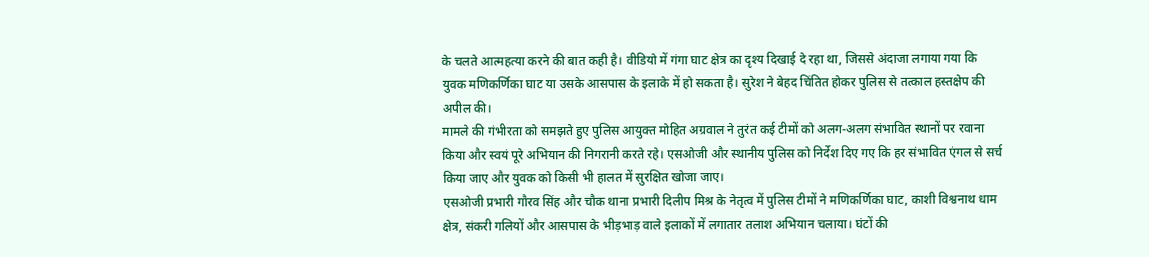के चलते आत्महत्या करने की बात कही है। वीडियो में गंगा घाट क्षेत्र का दृश्य दिखाई दे रहा था, जिससे अंदाजा लगाया गया कि युवक मणिकर्णिका घाट या उसके आसपास के इलाके में हो सकता है। सुरेश ने बेहद चिंतित होकर पुलिस से तत्काल हस्तक्षेप की अपील की।
मामले की गंभीरता को समझते हुए पुलिस आयुक्त मोहित अग्रवाल ने तुरंत कई टीमों को अलग-अलग संभावित स्थानों पर रवाना किया और स्वयं पूरे अभियान की निगरानी करते रहे। एसओजी और स्थानीय पुलिस को निर्देश दिए गए कि हर संभावित एंगल से सर्च किया जाए और युवक को किसी भी हालत में सुरक्षित खोजा जाए।
एसओजी प्रभारी गौरव सिंह और चौक थाना प्रभारी दिलीप मिश्र के नेतृत्व में पुलिस टीमों ने मणिकर्णिका घाट, काशी विश्वनाथ धाम क्षेत्र, संकरी गलियों और आसपास के भीड़भाड़ वाले इलाकों में लगातार तलाश अभियान चलाया। घंटों की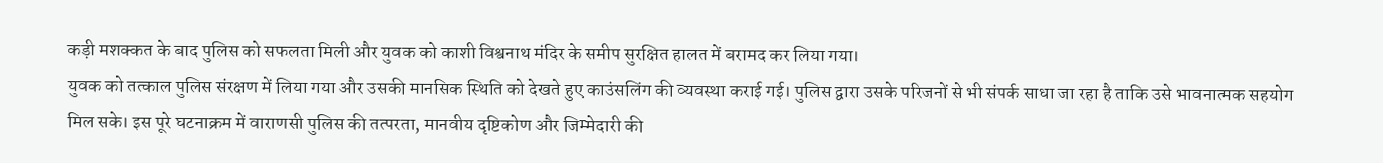कड़ी मशक्कत के बाद पुलिस को सफलता मिली और युवक को काशी विश्वनाथ मंदिर के समीप सुरक्षित हालत में बरामद कर लिया गया।
युवक को तत्काल पुलिस संरक्षण में लिया गया और उसकी मानसिक स्थिति को देखते हुए काउंसलिंग की व्यवस्था कराई गई। पुलिस द्वारा उसके परिजनों से भी संपर्क साधा जा रहा है ताकि उसे भावनात्मक सहयोग मिल सके। इस पूरे घटनाक्रम में वाराणसी पुलिस की तत्परता, मानवीय दृष्टिकोण और जिम्मेदारी की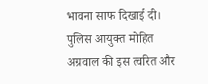भावना साफ दिखाई दी।
पुलिस आयुक्त मोहित अग्रवाल की इस त्वरित और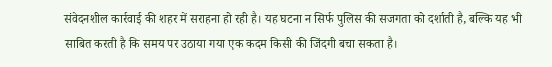संवेदनशील कार्रवाई की शहर में सराहना हो रही है। यह घटना न सिर्फ पुलिस की सजगता को दर्शाती है, बल्कि यह भी साबित करती है कि समय पर उठाया गया एक कदम किसी की जिंदगी बचा सकता है।